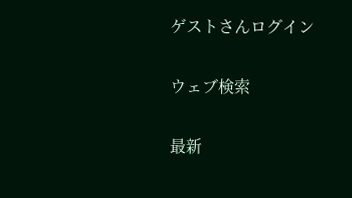ゲストさんログイン

ウェブ検索

最新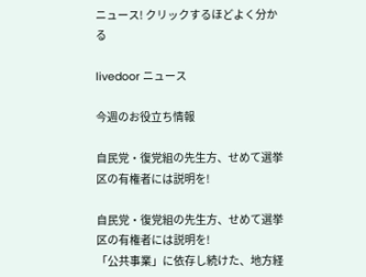ニュース! クリックするほどよく分かる

livedoor ニュース

今週のお役立ち情報

自民党・復党組の先生方、せめて選挙区の有権者には説明を!

自民党・復党組の先生方、せめて選挙区の有権者には説明を!
「公共事業」に依存し続けた、地方経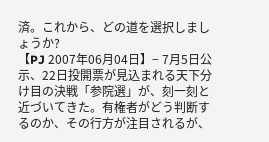済。これから、どの道を選択しましょうか?
【PJ 2007年06月04日】− 7月5日公示、22日投開票が見込まれる天下分け目の決戦「参院選」が、刻一刻と近づいてきた。有権者がどう判断するのか、その行方が注目されるが、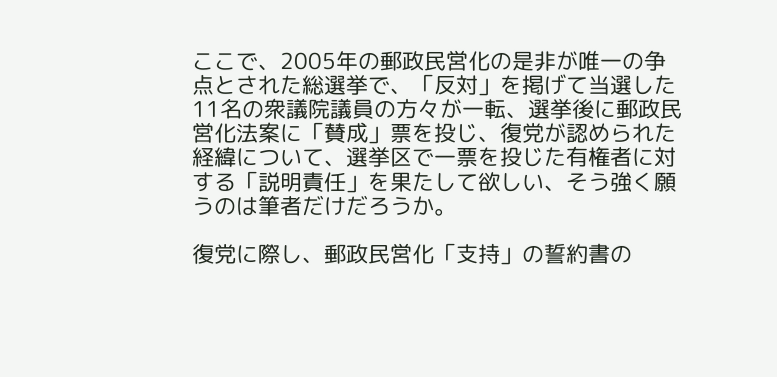ここで、2005年の郵政民営化の是非が唯一の争点とされた総選挙で、「反対」を掲げて当選した11名の衆議院議員の方々が一転、選挙後に郵政民営化法案に「賛成」票を投じ、復党が認められた経緯について、選挙区で一票を投じた有権者に対する「説明責任」を果たして欲しい、そう強く願うのは筆者だけだろうか。

復党に際し、郵政民営化「支持」の誓約書の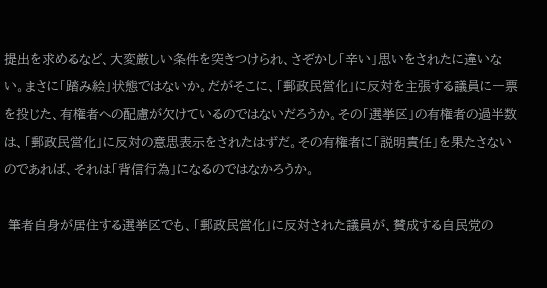提出を求めるなど、大変厳しい条件を突きつけられ、さぞかし「辛い」思いをされたに違いない。まさに「踏み絵」状態ではないか。だがそこに、「郵政民営化」に反対を主張する議員に一票を投じた、有権者への配慮が欠けているのではないだろうか。その「選挙区」の有権者の過半数は、「郵政民営化」に反対の意思表示をされたはずだ。その有権者に「説明責任」を果たさないのであれば、それは「背信行為」になるのではなかろうか。

 筆者自身が居住する選挙区でも、「郵政民営化」に反対された議員が、賛成する自民党の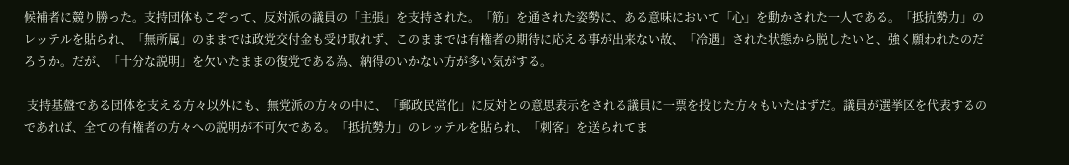候補者に競り勝った。支持団体もこぞって、反対派の議員の「主張」を支持された。「筋」を通された姿勢に、ある意味において「心」を動かされた一人である。「抵抗勢力」のレッテルを貼られ、「無所属」のままでは政党交付金も受け取れず、このままでは有権者の期待に応える事が出来ない故、「冷遇」された状態から脱したいと、強く願われたのだろうか。だが、「十分な説明」を欠いたままの復党である為、納得のいかない方が多い気がする。

 支持基盤である団体を支える方々以外にも、無党派の方々の中に、「郵政民営化」に反対との意思表示をされる議員に一票を投じた方々もいたはずだ。議員が選挙区を代表するのであれば、全ての有権者の方々への説明が不可欠である。「抵抗勢力」のレッテルを貼られ、「刺客」を送られてま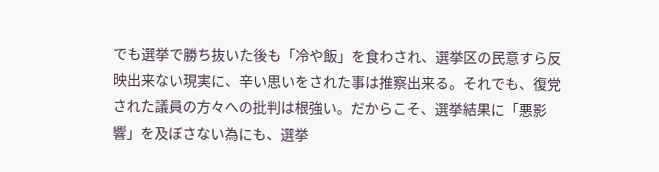でも選挙で勝ち抜いた後も「冷や飯」を食わされ、選挙区の民意すら反映出来ない現実に、辛い思いをされた事は推察出来る。それでも、復党された議員の方々への批判は根強い。だからこそ、選挙結果に「悪影響」を及ぼさない為にも、選挙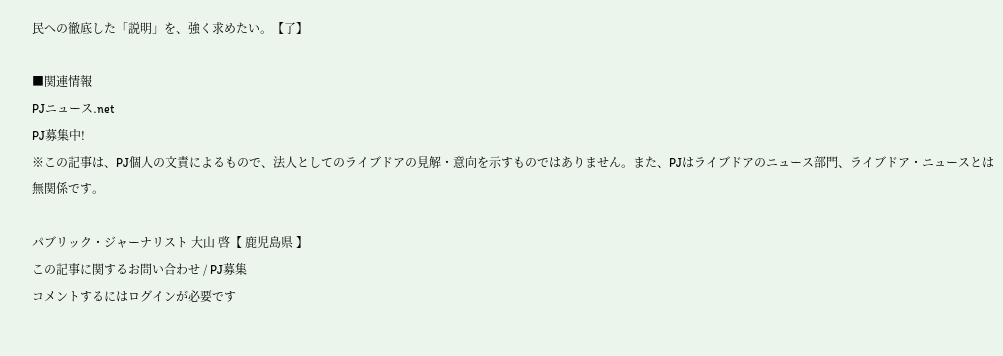民への徹底した「説明」を、強く求めたい。【了】

■関連情報
PJニュース.net
PJ募集中!
※この記事は、PJ個人の文責によるもので、法人としてのライブドアの見解・意向を示すものではありません。また、PJはライブドアのニュース部門、ライブドア・ニュースとは無関係です。

パブリック・ジャーナリスト 大山 啓【 鹿児島県 】
この記事に関するお問い合わせ / PJ募集
コメントするにはログインが必要です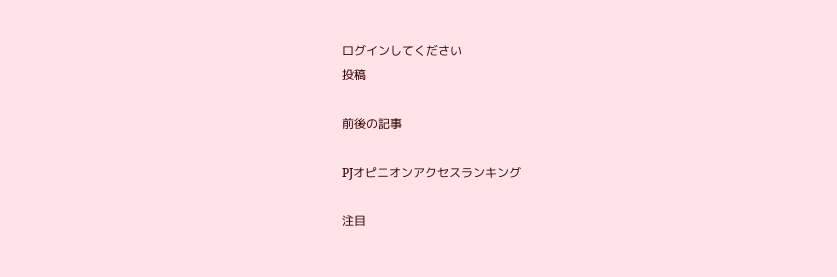ログインしてください
投稿

前後の記事

PJオピニオンアクセスランキング

注目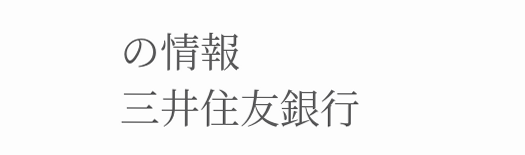の情報
三井住友銀行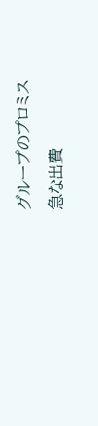グループのプロミス
急な出費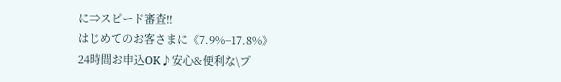に⇒スピード審査!!
はじめてのお客さまに《7.9%−17.8%》
24時間お申込OK♪安心&便利な\プ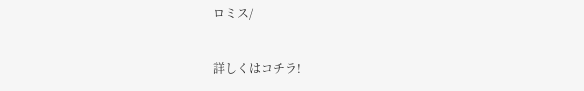ロミス/


詳しくはコチラ!